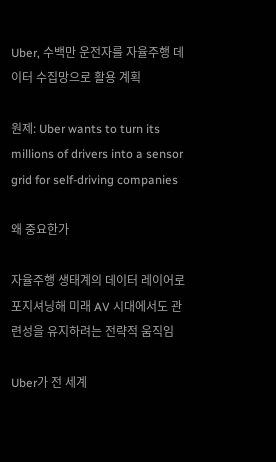Uber, 수백만 운전자를 자율주행 데이터 수집망으로 활용 계획

원제: Uber wants to turn its millions of drivers into a sensor grid for self-driving companies

왜 중요한가

자율주행 생태계의 데이터 레이어로 포지셔닝해 미래 AV 시대에서도 관련성을 유지하려는 전략적 움직임

Uber가 전 세계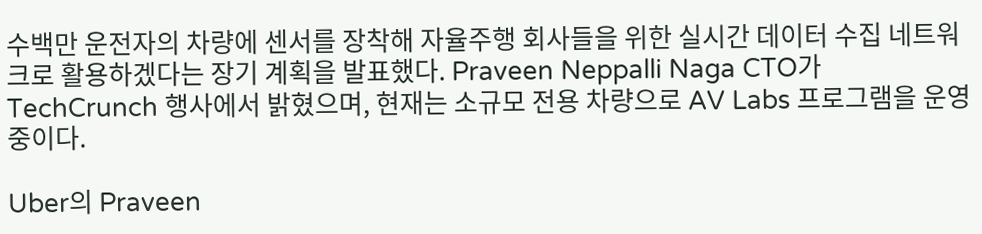수백만 운전자의 차량에 센서를 장착해 자율주행 회사들을 위한 실시간 데이터 수집 네트워크로 활용하겠다는 장기 계획을 발표했다. Praveen Neppalli Naga CTO가 TechCrunch 행사에서 밝혔으며, 현재는 소규모 전용 차량으로 AV Labs 프로그램을 운영 중이다.

Uber의 Praveen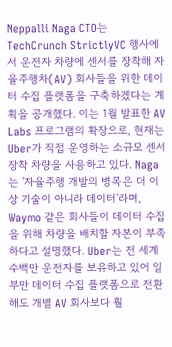Neppalli Naga CTO는 TechCrunch StrictlyVC 행사에서 운전자 차량에 센서를 장착해 자율주행차(AV) 회사들을 위한 데이터 수집 플랫폼을 구축하겠다는 계획을 공개했다. 이는 1월 발표한 AV Labs 프로그램의 확장으로, 현재는 Uber가 직접 운영하는 소규모 센서 장착 차량을 사용하고 있다. Naga는 '자율주행 개발의 병목은 더 이상 기술이 아니라 데이터'라며, Waymo 같은 회사들이 데이터 수집을 위해 차량을 배치할 자본이 부족하다고 설명했다. Uber는 전 세계 수백만 운전자를 보유하고 있어 일부만 데이터 수집 플랫폼으로 전환해도 개별 AV 회사보다 훨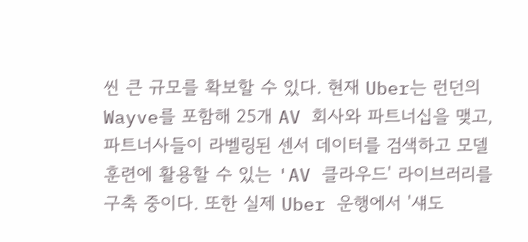씬 큰 규모를 확보할 수 있다. 현재 Uber는 런던의 Wayve를 포함해 25개 AV 회사와 파트너십을 맺고, 파트너사들이 라벨링된 센서 데이터를 검색하고 모델 훈련에 활용할 수 있는 'AV 클라우드' 라이브러리를 구축 중이다. 또한 실제 Uber 운행에서 '섀도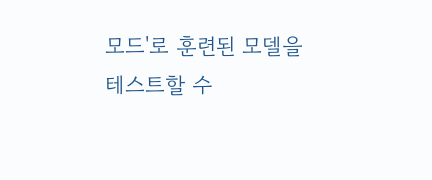모드'로 훈련된 모델을 테스트할 수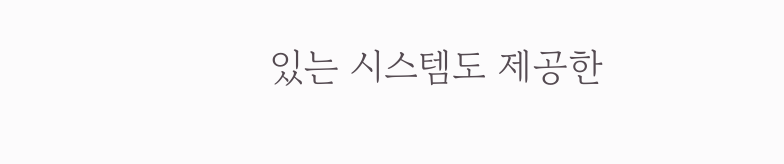있는 시스템도 제공한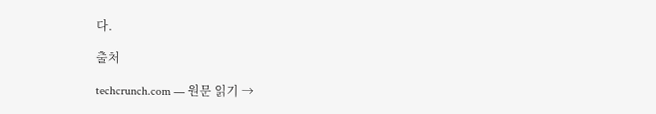다.

출처

techcrunch.com — 원문 읽기 →